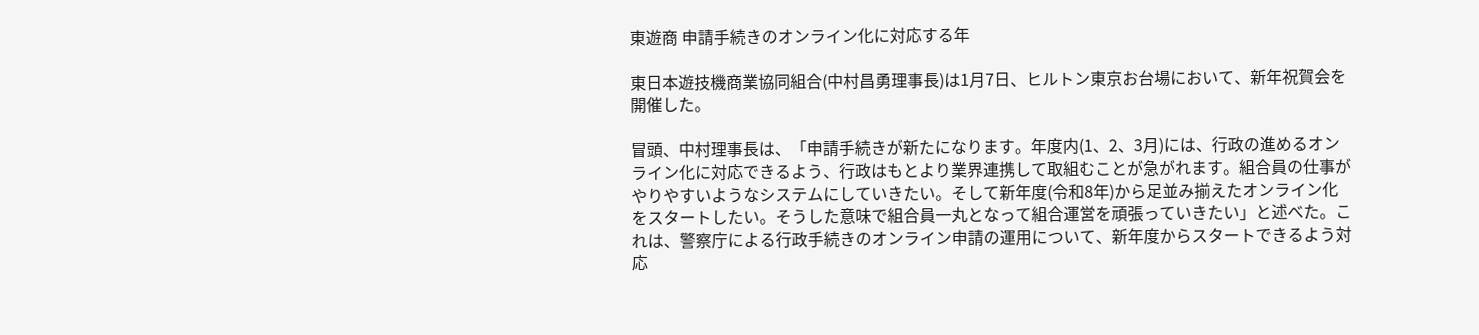東遊商 申請手続きのオンライン化に対応する年

東日本遊技機商業協同組合(中村昌勇理事長)は1月7日、ヒルトン東京お台場において、新年祝賀会を開催した。

冒頭、中村理事長は、「申請手続きが新たになります。年度内(1、2、3月)には、行政の進めるオンライン化に対応できるよう、行政はもとより業界連携して取組むことが急がれます。組合員の仕事がやりやすいようなシステムにしていきたい。そして新年度(令和8年)から足並み揃えたオンライン化をスタートしたい。そうした意味で組合員一丸となって組合運営を頑張っていきたい」と述べた。これは、警察庁による行政手続きのオンライン申請の運用について、新年度からスタートできるよう対応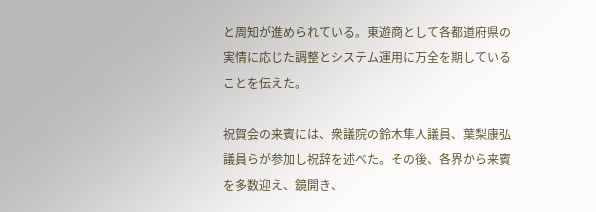と周知が進められている。東遊商として各都道府県の実情に応じた調整とシステム運用に万全を期していることを伝えた。

祝賀会の来賓には、衆議院の鈴木隼人議員、葉梨康弘議員らが参加し祝辞を述べた。その後、各界から来賓を多数迎え、鏡開き、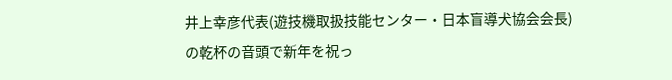井上幸彦代表(遊技機取扱技能センター・日本盲導犬協会会長)の乾杯の音頭で新年を祝っ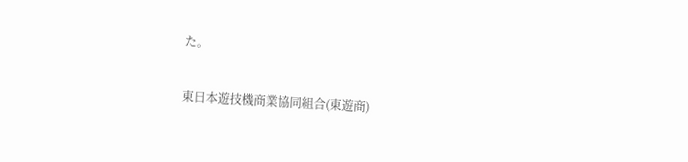た。

東日本遊技機商業協同組合(東遊商)